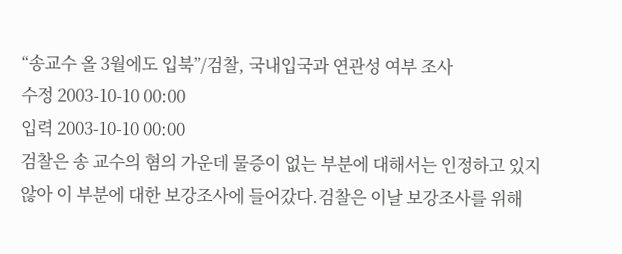“송교수 올 3월에도 입북”/검찰, 국내입국과 연관성 여부 조사
수정 2003-10-10 00:00
입력 2003-10-10 00:00
검찰은 송 교수의 혐의 가운데 물증이 없는 부분에 대해서는 인정하고 있지 않아 이 부분에 대한 보강조사에 들어갔다.검찰은 이날 보강조사를 위해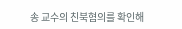송 교수의 친북혐의를 확인해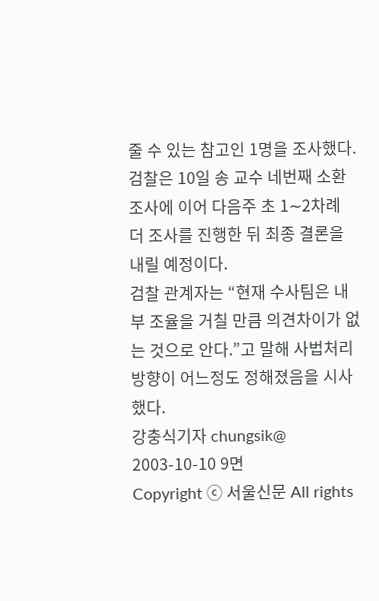줄 수 있는 참고인 1명을 조사했다.
검찰은 10일 송 교수 네번째 소환조사에 이어 다음주 초 1∼2차례 더 조사를 진행한 뒤 최종 결론을 내릴 예정이다.
검찰 관계자는 “현재 수사팀은 내부 조율을 거칠 만큼 의견차이가 없는 것으로 안다.”고 말해 사법처리 방향이 어느정도 정해졌음을 시사했다.
강충식기자 chungsik@
2003-10-10 9면
Copyright ⓒ 서울신문 All rights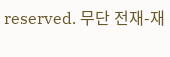reserved. 무단 전재-재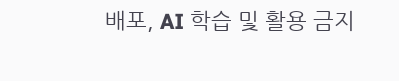배포, AI 학습 및 활용 금지